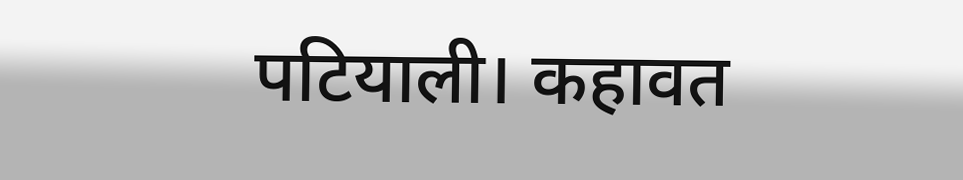पटियाली। कहावत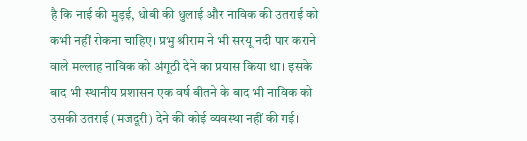है कि नाई की मुड़ई, धोबी की धुलाई और नाविक की उतराई को कभी नहीं रोकना चाहिए। प्रभु श्रीराम ने भी सरयू नदी पार कराने वाले मल्लाह नाविक को अंगूठी देने का प्रयास किया था। इसके बाद भी स्थानीय प्रशासन एक वर्ष बीतने के बाद भी नाविक को उसकी उतराई (मजदूरी) देने की कोई व्यवस्था नहीं की गई।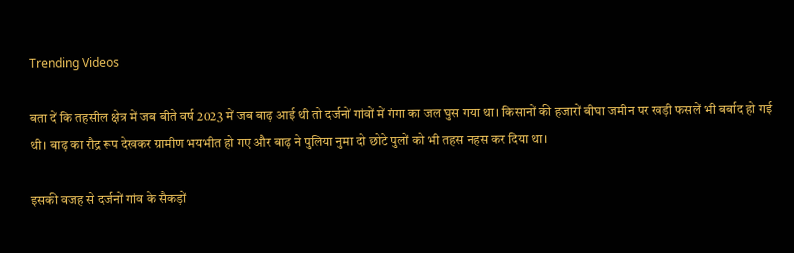Trending Videos

बता दें कि तहसील क्षेत्र में जब बीते वर्ष 2023 में जब बाढ़ आई थी तो दर्जनों गांवों में गंगा का जल घुस गया था। किसानों की हजारों बीघा जमीन पर खड़ी फसलें भी बर्बाद हो गई थी। बाढ़ का रौद्र रूप देखकर ग्रामीण भयभीत हो गए और बाढ़ ने पुलिया नुमा दो छोटे पुलों को भी तहस नहस कर दिया था।

इसकी वजह से दर्जनों गांव के सैकड़ों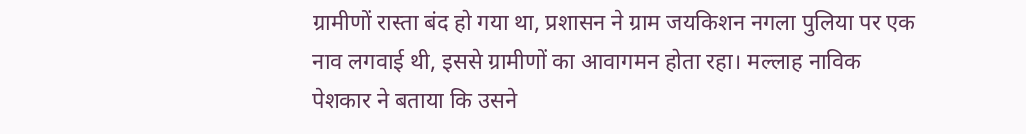ग्रामीणों रास्ता बंद हो गया था, प्रशासन ने ग्राम जयकिशन नगला पुलिया पर एक नाव लगवाई थी, इससे ग्रामीणों का आवागमन होता रहा। मल्लाह नाविक पेशकार ने बताया कि उसने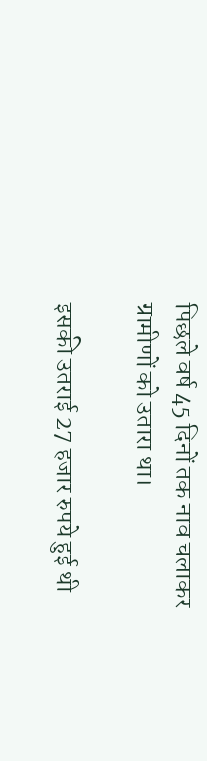पिछले वर्ष 45 दिनों तक नाव चलाकर ग्रामीणों को उतारा था।

इसकी उतराई 27 हजार रुपये हुई थी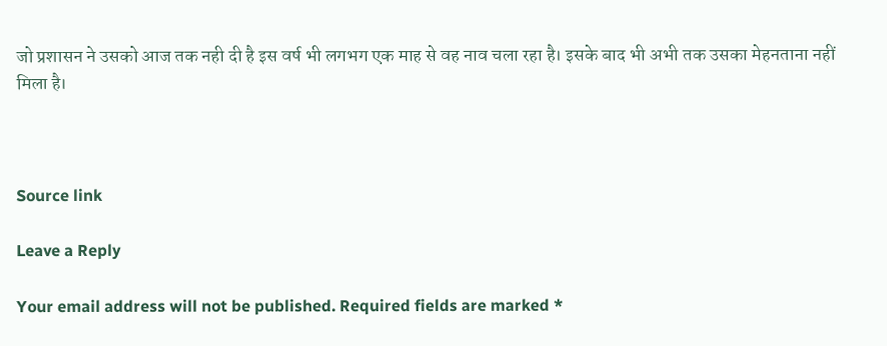जो प्रशासन ने उसको आज तक नही दी है इस वर्ष भी लगभग एक माह से वह नाव चला रहा है। इसके बाद भी अभी तक उसका मेहनताना नहीं मिला है।



Source link

Leave a Reply

Your email address will not be published. Required fields are marked *